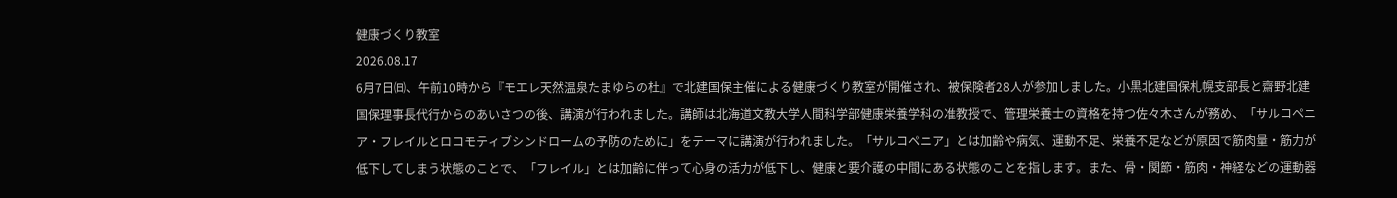健康づくり教室
2026.08.17
6月7日㈰、午前10時から『モエレ天然温泉たまゆらの杜』で北建国保主催による健康づくり教室が開催され、被保険者28人が参加しました。小黒北建国保札幌支部長と齋野北建国保理事長代行からのあいさつの後、講演が行われました。講師は北海道文教大学人間科学部健康栄養学科の准教授で、管理栄養士の資格を持つ佐々木さんが務め、「サルコペニア・フレイルとロコモティブシンドロームの予防のために」をテーマに講演が行われました。「サルコペニア」とは加齢や病気、運動不足、栄養不足などが原因で筋肉量・筋力が低下してしまう状態のことで、「フレイル」とは加齢に伴って心身の活力が低下し、健康と要介護の中間にある状態のことを指します。また、骨・関節・筋肉・神経などの運動器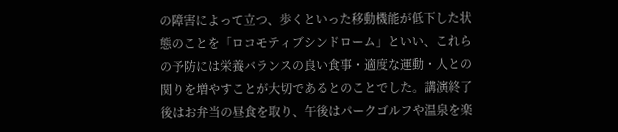の障害によって立つ、歩くといった移動機能が低下した状態のことを「ロコモティブシンドローム」といい、これらの予防には栄養バランスの良い食事・適度な運動・人との関りを増やすことが大切であるとのことでした。講演終了後はお弁当の昼食を取り、午後はパークゴルフや温泉を楽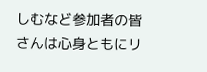しむなど参加者の皆さんは心身ともにリ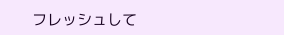フレッシュして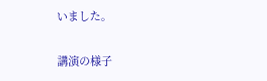いました。

講演の様子